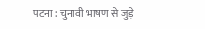पटना : चुनावी भाषण से जुड़े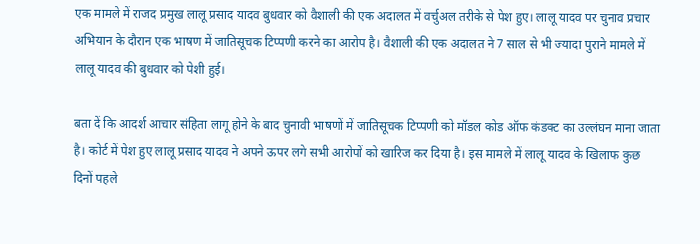एक मामले में राजद प्रमुख लालू प्रसाद यादव बुधवार को वैशाली की एक अदालत में वर्चुअल तरीके से पेश हुए। लालू यादव पर चुनाव प्रचार अभियान के दौरान एक भाषण में जातिसूचक टिप्पणी करने का आरोप है। वैशाली की एक अदालत ने 7 साल से भी ज्यादा पुराने मामले में लालू यादव की बुधवार को पेशी हुई।

बता दें कि आदर्श आचार संहिता लागू होने के बाद चुनावी भाषणों में जातिसूचक टिप्पणी को मॉडल कोड ऑफ कंडक्ट का उल्लंघन माना जाता है। कोर्ट में पेश हुए लालू प्रसाद यादव ने अपने ऊपर लगे सभी आरोपों को खारिज कर दिया है। इस मामले में लालू यादव के खिलाफ कुछ दिनों पहले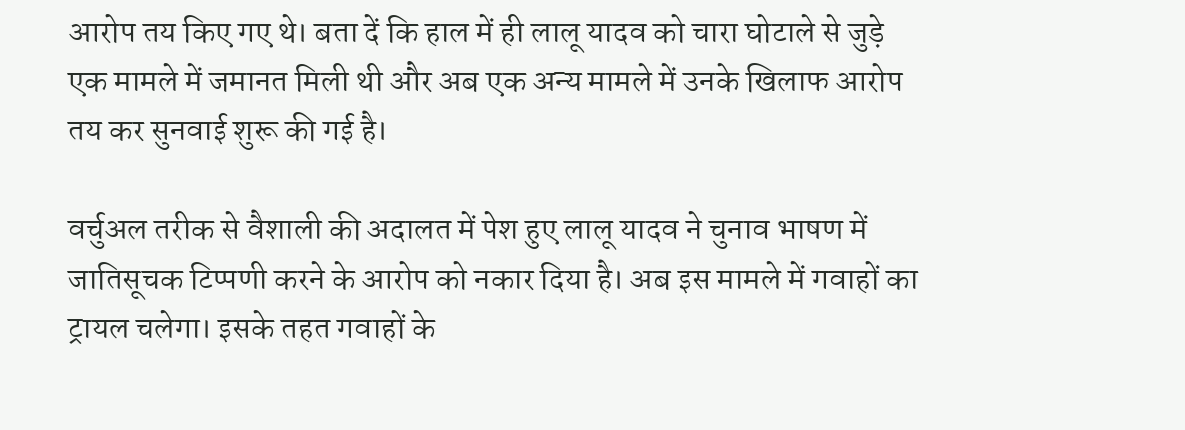आरोप तय किए गए थे। बता दें कि हाल में ही लालू यादव को चारा घोटाले से जुड़े एक मामले में जमानत मिली थी और अब एक अन्य मामले में उनके खिलाफ आरोप तय कर सुनवाई शुरू की गई है।

वर्चुअल तरीक से वैशाली की अदालत में पेश हुए लालू यादव ने चुनाव भाषण में जातिसूचक टिप्पणी करने के आरोप को नकार दिया है। अब इस मामले में गवाहों का ट्रायल चलेगा। इसके तहत गवाहों के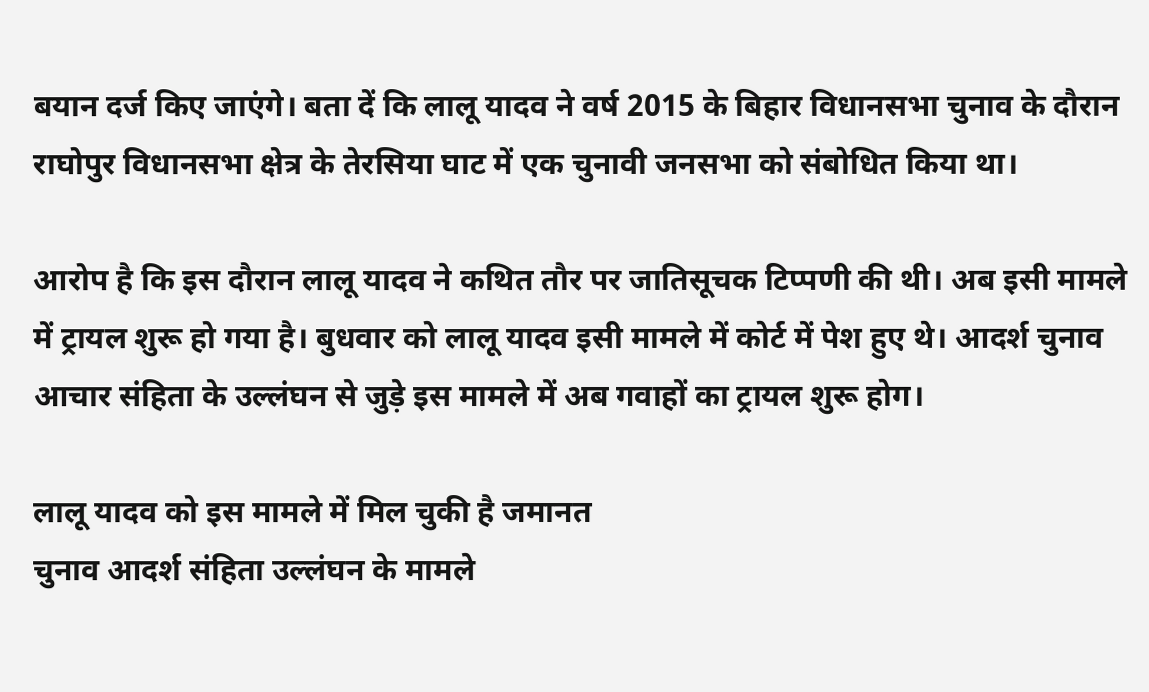बयान दर्ज किए जाएंगे। बता दें कि लालू यादव ने वर्ष 2015 के बिहार विधानसभा चुनाव के दौरान राघोपुर विधानसभा क्षेत्र के तेरसिया घाट में एक चुनावी जनसभा को संबोधित किया था।

आरोप है कि इस दौरान लालू यादव ने कथित तौर पर जातिसूचक टिप्पणी की थी। अब इसी मामले में ट्रायल शुरू हो गया है। बुधवार को लालू यादव इसी मामले में कोर्ट में पेश हुए थे। आदर्श चुनाव आचार संहिता के उल्लंघन से जुड़े इस मामले में अब गवाहों का ट्रायल शुरू होग।

लालू यादव को इस मामले में मिल चुकी है जमानत
चुनाव आदर्श संहिता उल्लंघन के मामले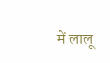में लालू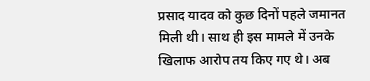प्रसाद यादव को कुछ दिनों पहले जमानत मिली थी। साथ ही इस मामले में उनके खिलाफ आरोप तय किए गए थे। अब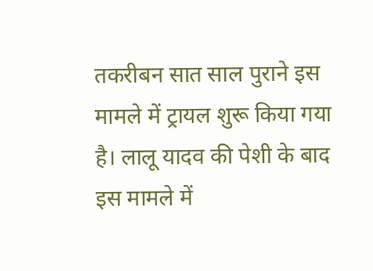तकरीबन सात साल पुराने इस मामले में ट्रायल शुरू किया गया है। लालू यादव की पेशी के बाद इस मामले में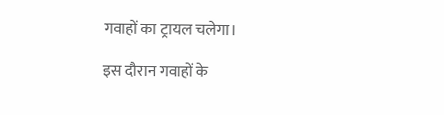गवाहों का ट्रायल चलेगा।

इस दौरान गवाहों के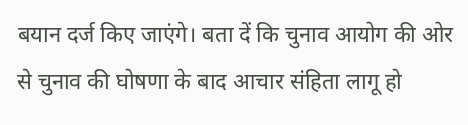बयान दर्ज किए जाएंगे। बता दें कि चुनाव आयोग की ओर से चुनाव की घोषणा के बाद आचार संहिता लागू हो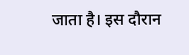जाता है। इस दौरान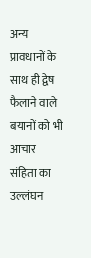अन्य प्रावधानों के साथ ही द्वेष फैलाने वाले बयानों को भी आचार संहिता का उल्लंघन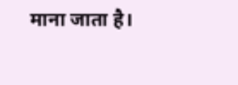माना जाता है।